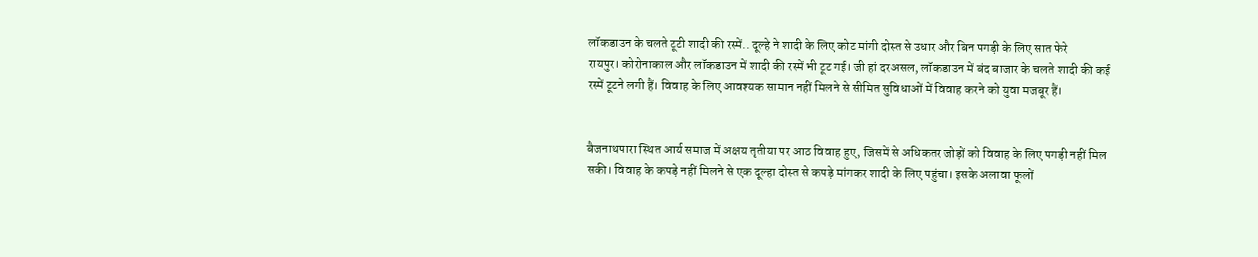लॉकडाउन के चलते टूटी शादी की रस्में.. दूल्हे ने शादी के लिए कोट मांगी दोस्त से उधार और बिन पगड़ी के लिए सात फेरे
रायपुर। कोरोनाकाल और लॉकडाउन में शादी की रस्में भी टूट गई। जी हां दरअसल, लॉकडाउन में बंद बाजार के चलते शादी की कई रस्में टूटने लगी हैं। विवाह के लिए आवश्यक सामान नहीं मिलने से सीमित सुविधाओं में विवाह करने को युवा मजबूर हैं।


बैजनाथपारा स्थित आर्य समाज में अक्षय तृतीया पर आठ विवाह हुए, जिसमें से अधिकतर जोड़ों को विवाह के लिए पगड़ी नहीं मिल सकी। विवाह के कपड़े नहीं मिलने से एक दूल्हा दोस्त से कपड़े मांगकर शादी के लिए पहुंचा। इसके अलावा फूलों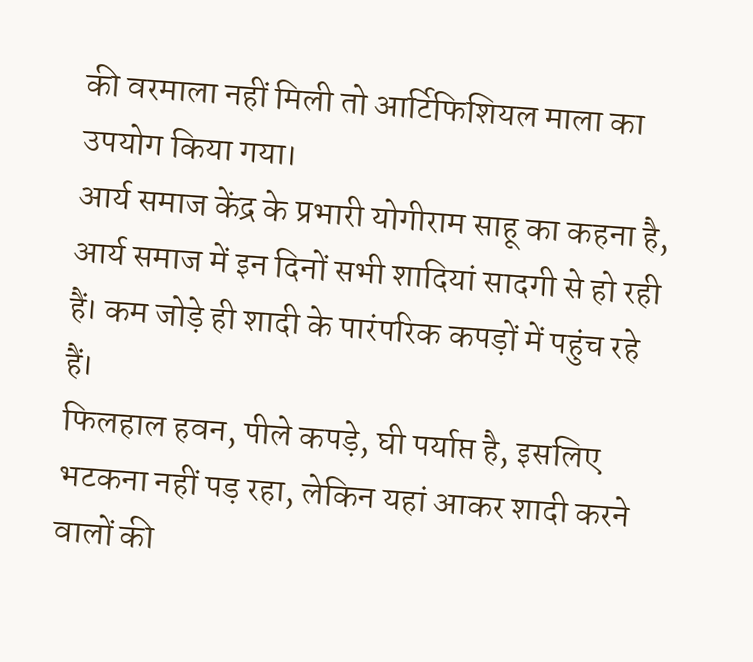की वरमाला नहीं मिली तो आर्टिफिशियल माला का उपयोग किया गया।
आर्य समाज केंद्र के प्रभारी योगीराम साहू का कहना है, आर्य समाज में इन दिनों सभी शादियां सादगी से हो रही हैं। कम जोड़े ही शादी के पारंपरिक कपड़ों में पहुंच रहे हैं।
फिलहाल हवन, पीले कपड़े, घी पर्याप्त है, इसलिए भटकना नहीं पड़ रहा, लेकिन यहां आकर शादी करने वालों की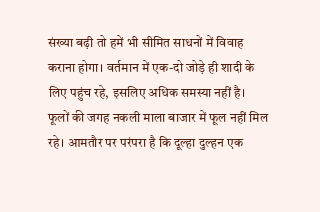संख्या बढ़ी तो हमें भी सीमित साधनों में विवाह कराना होगा। वर्तमान में एक-दो जोड़े ही शादी के लिए पहुंच रहे, इसलिए अधिक समस्या नहीं है।
फूलों की जगह नकली माला बाजार में फूल नहीं मिल रहे। आमतौर पर परंपरा है कि दूल्हा दुल्हन एक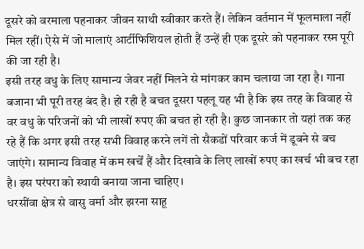दूसरे को वरमाला पहनाकर जीवन साथी स्वीकार करते हैं। लेकिन वर्तमान में फूलमाला नहीं मिल रहीं। ऐसे में जो मालाएं आर्टीफिशियल होती हैं उन्हें ही एक दूसरे को पहनाकर रस्म पूरी की जा रही है।
इसी तरह वधु के लिए सामान्य जेवर नहीं मिलने से मांगकर काम चलाया जा रहा है। गाना बजाना भी पूरी तरह बंद है। हो रही है बचत दूसरा पहलू यह भी है कि इस तरह के विवाह से वर वधु के परिजनों को भी लाखों रुपए की बचत हो रही है। कुछ जानकार तो यहां तक कह रहे हैं कि अगर इसी तरह सभी विवाह करने लगें तो सैकडों परिवार कर्ज में डूबने से बच जाएंगे। सामान्य विवाह में कम खर्चें हैं और दिखावे के लिए लाखों रुपए का खर्च भी बच रहा है। इस परंपरा को स्थायी बनाया जाना चाहिए।
धरसींवा क्षेत्र से वासु वर्मा और झरना साहू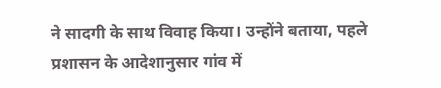ने सादगी के साथ विवाह किया। उन्होंने बताया, पहले प्रशासन के आदेशानुसार गांव में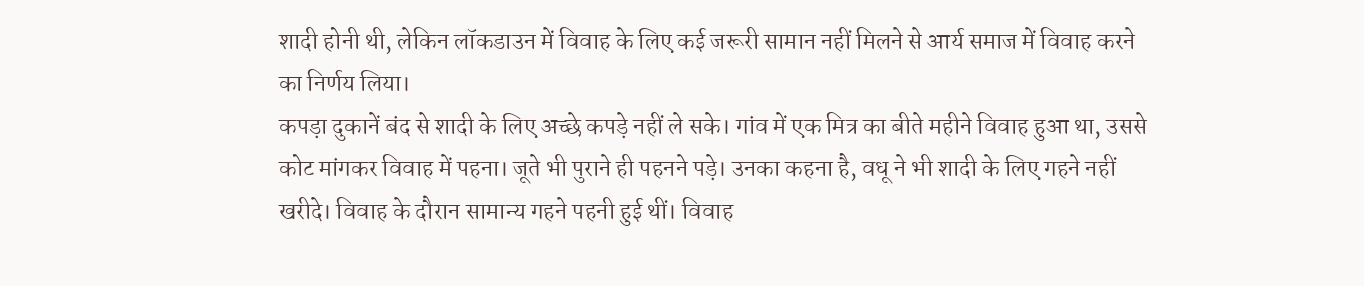शादी होनी थी, लेकिन लॉकडाउन में विवाह के लिए कई जरूरी सामान नहीं मिलने से आर्य समाज में विवाह करने का निर्णय लिया।
कपड़ा दुकानें बंद से शादी के लिए अच्छे कपड़े नहीं ले सके। गांव में एक मित्र का बीते महीने विवाह हुआ था, उससे कोट मांगकर विवाह में पहना। जूते भी पुराने ही पहनने पड़े। उनका कहना है, वधू ने भी शादी के लिए गहने नहीं खरीदे। विवाह के दौरान सामान्य गहने पहनी हुई थीं। विवाह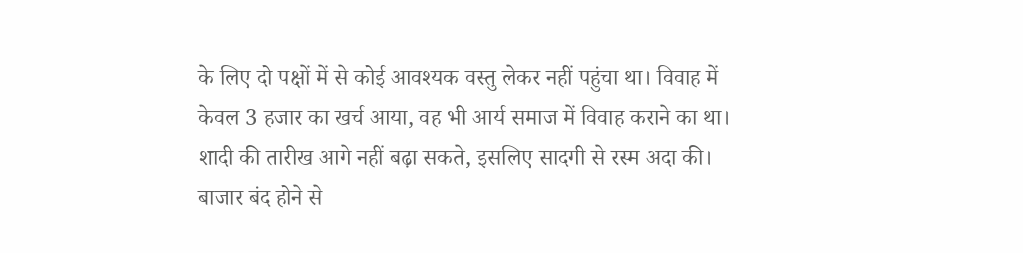के लिए दो पक्षों में से कोई आवश्यक वस्तु लेकर नहीं पहुंचा था। विवाह में केवल 3 हजार का खर्च आया, वह भी आर्य समाज में विवाह कराने का था। शादी की तारीख आगे नहीं बढ़ा सकते, इसलिए सादगी से रस्म अदा की।
बाजार बंद होने से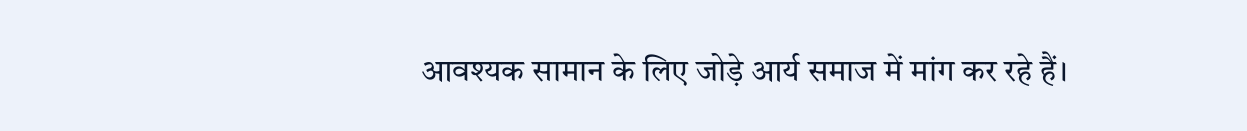आवश्यक सामान के लिए जोड़े आर्य समाज में मांग कर रहे हैं।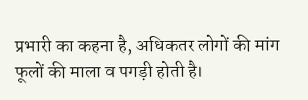प्रभारी का कहना है, अधिकतर लोगों की मांग फूलों की माला व पगड़ी होती है।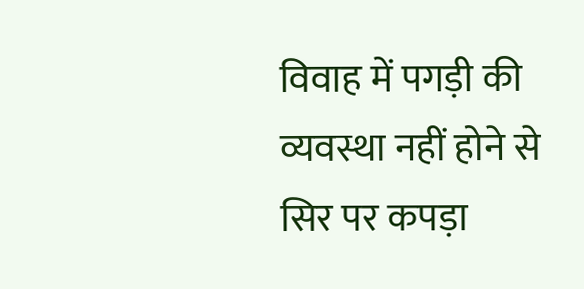विवाह में पगड़ी की व्यवस्था नहीं होने से सिर पर कपड़ा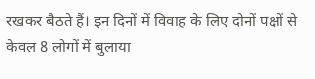रखकर बैठते हैं। इन दिनों में विवाह के लिए दोनों पक्षों से केवल 8 लोगों में बुलाया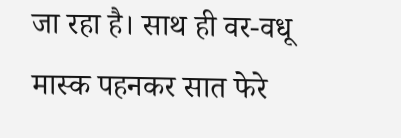जा रहा है। साथ ही वर-वधू मास्क पहनकर सात फेरे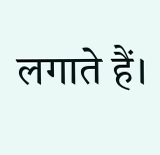लगाते हैं।